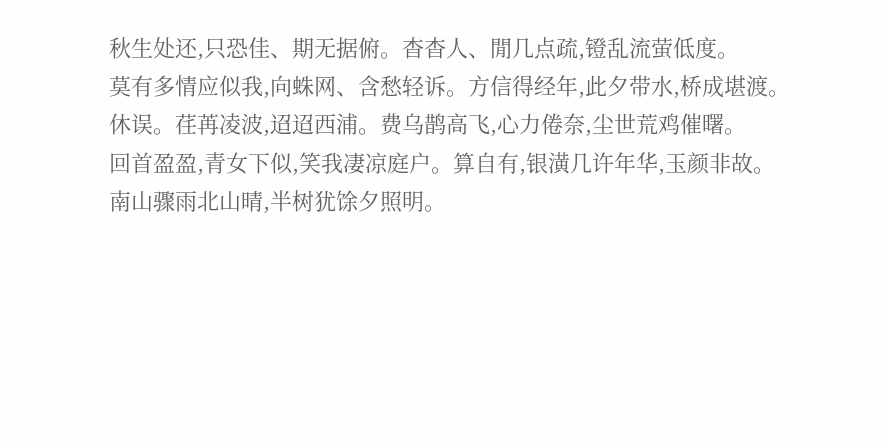秋生处还,只恐佳、期无据俯。杳杳人、閒几点疏,镫乱流萤低度。
莫有多情应似我,向蛛网、含愁轻诉。方信得经年,此夕带水,桥成堪渡。
休误。荏苒凌波,迢迢西浦。费乌鹊高飞,心力倦奈,尘世荒鸡催曙。
回首盈盈,青女下似,笑我凄凉庭户。算自有,银潢几许年华,玉颜非故。
南山骤雨北山晴,半树犹馀夕照明。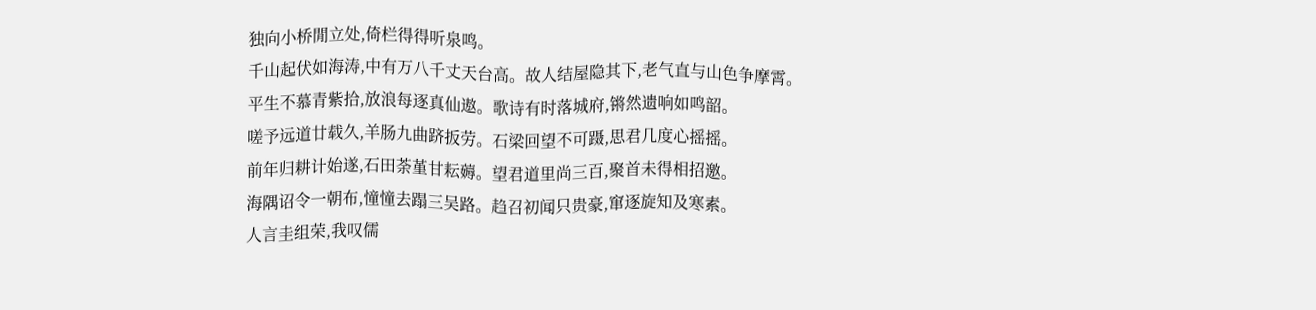独向小桥閒立处,倚栏得得听泉鸣。
千山起伏如海涛,中有万八千丈天台高。故人结屋隐其下,老气直与山色争摩霄。
平生不慕青紫拾,放浪每逐真仙遨。歌诗有时落城府,锵然遗响如鸣韶。
嗟予远道廿载久,羊肠九曲跻扳劳。石梁回望不可蹑,思君几度心摇摇。
前年归耕计始遂,石田荼堇甘耘薅。望君道里尚三百,聚首未得相招邀。
海隅诏令一朝布,憧憧去蹋三吴路。趋召初闻只贵豪,窜逐旋知及寒素。
人言圭组荣,我叹儒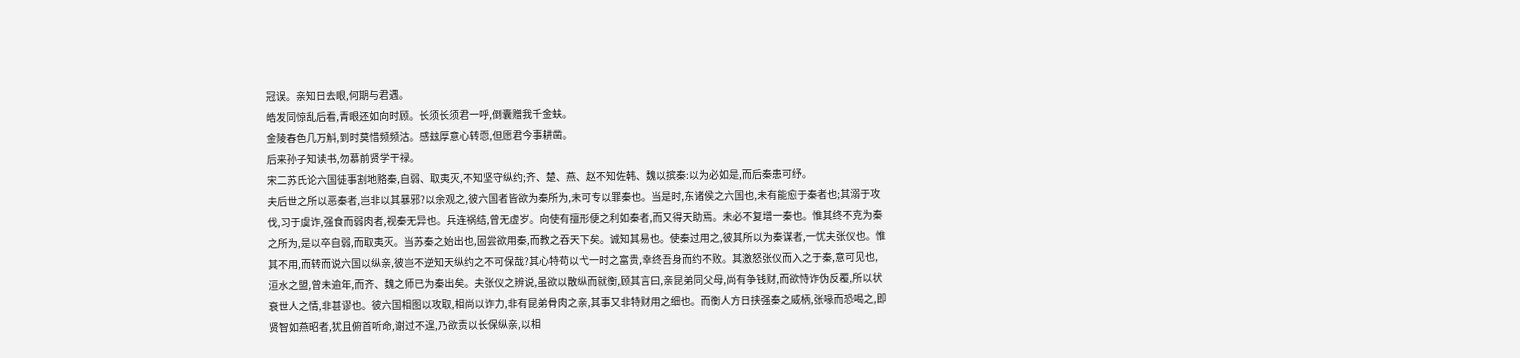冠误。亲知日去眼,何期与君遇。
皓发同惊乱后看,青眼还如向时顾。长须长须君一呼,倒囊赠我千金蚨。
金陵春色几万斛,到时莫惜频频沽。感玆厚意心转恧,但愿君今事耕凿。
后来孙子知读书,勿慕前贤学干禄。
宋二苏氏论六国徒事割地赂秦,自弱、取夷灭,不知坚守纵约;齐、楚、燕、赵不知佐韩、魏以摈秦:以为必如是,而后秦患可纾。
夫后世之所以恶秦者,岂非以其暴邪?以余观之,彼六国者皆欲为秦所为,未可专以罪秦也。当是时,东诸侯之六国也,未有能愈于秦者也;其溺于攻伐,习于虞诈,强食而弱肉者,视秦无异也。兵连祸结,曾无虚岁。向使有擅形便之利如秦者,而又得天助焉。未必不复增一秦也。惟其终不克为秦之所为,是以卒自弱,而取夷灭。当苏秦之始出也,固尝欲用秦,而教之吞天下矣。诚知其易也。使秦过用之,彼其所以为秦谋者,一忧夫张仪也。惟其不用,而转而说六国以纵亲,彼岂不逆知天纵约之不可保哉?其心特苟以弋一时之富贵,幸终吾身而约不败。其激怒张仪而入之于秦,意可见也,洹水之盟,曾未逾年,而齐、魏之师已为秦出矣。夫张仪之辨说,虽欲以散纵而就衡,顾其言曰,亲昆弟同父母,尚有争钱财,而欲恃诈伪反覆,所以状衰世人之情,非甚谬也。彼六国相图以攻取,相尚以诈力,非有昆弟骨肉之亲,其事又非特财用之细也。而衡人方日挟强秦之威柄,张喙而恐喝之,即贤智如燕昭者,犹且俯首听命,谢过不遑,乃欲责以长保纵亲,以相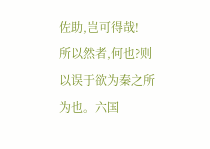佐助,岂可得哉!
所以然者,何也?则以误于欲为秦之所为也。六国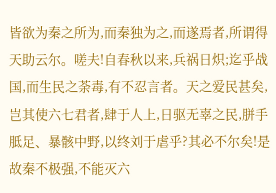皆欲为秦之所为,而秦独为之,而遂焉者,所谓得天助云尔。嗟夫!自春秋以来,兵祸日炽;迄乎战国,而生民之荼毒,有不忍言者。天之爱民甚矣,岂其使六七君者,肆于人上,日驱无辜之民,胼手胝足、暴骸中野,以终刘于虐乎?其必不尔矣!是故秦不极强,不能灭六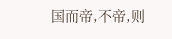国而帝,不帝,则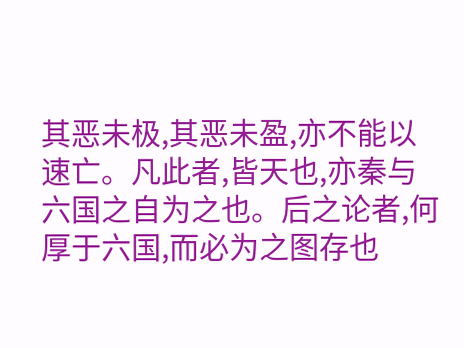其恶未极,其恶未盈,亦不能以速亡。凡此者,皆天也,亦秦与六国之自为之也。后之论者,何厚于六国,而必为之图存也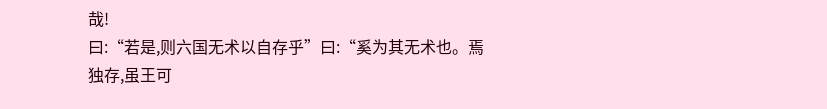哉!
曰:“若是,则六国无术以自存乎”曰:“奚为其无术也。焉独存,虽王可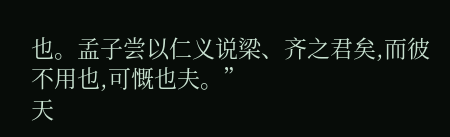也。孟子尝以仁义说梁、齐之君矣,而彼不用也,可慨也夫。”
天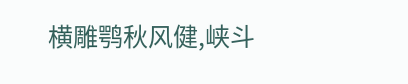横雕鹗秋风健,峡斗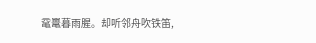鼋鼍暮雨腥。却听邻舟吹铁笛,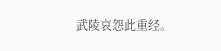武陵哀怨此重经。